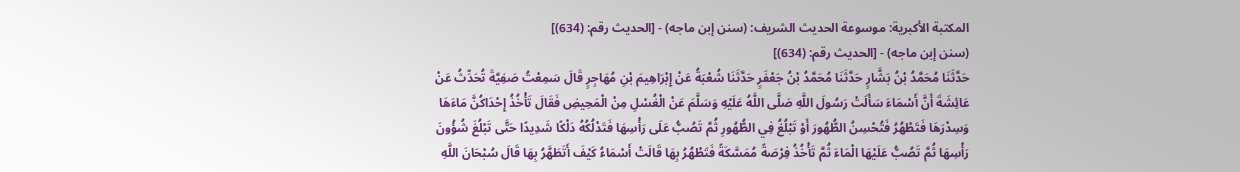المكتبة الأكبرية: موسوعة الحديث الشريف: (سنن إبن ماجه) - [الحديث رقم: (634)]
(سنن إبن ماجه) - [الحديث رقم: (634)]
حَدَّثَنَا مُحَمَّدُ بْنُ بَشَّارٍ حَدَّثَنَا مُحَمَّدُ بْنُ جَعْفَرٍ حَدَّثَنَا شُعْبَةُ عَنْ إِبْرَاهِيمَ بْنِ مُهَاجِرٍ قَالَ سَمِعْتُ صَفِيَّةَ تُحَدِّثُ عَنْ عَائِشَةَ أَنَّ أَسْمَاءَ سَأَلَتْ رَسُولَ اللَّهِ صَلَّى اللَّهُ عَلَيْهِ وَسَلَّمَ عَنْ الْغُسْلِ مِنْ الْمَحِيضِ فَقَالَ تَأْخُذُ إِحْدَاكُنَّ مَاءَهَا وَسِدْرَهَا فَتَطْهُرُ فَتُحْسِنُ الطُّهُورَ أَوْ تَبْلُغُ فِي الطُّهُورِ ثُمَّ تَصُبُّ عَلَى رَأْسِهَا فَتَدْلُكُهُ دَلْكًا شَدِيدًا حَتَّى تَبْلُغَ شُؤُونَ رَأْسِهَا ثُمَّ تَصُبُّ عَلَيْهَا الْمَاءَ ثُمَّ تَأْخُذُ فِرْصَةً مُمَسَّكَةً فَتَطْهُرُ بِهَا قَالَتْ أَسْمَاءُ كَيْفَ أَتَطَهَّرُ بِهَا قَالَ سُبْحَانَ اللَّهِ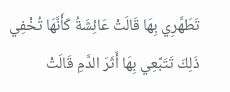تَطَهَّرِي بِهَا قَالَتْ عَائِشَةُ كَأَنَّهَا تُخْفِي ذَلِكَ تَتَبَّعِي بِهَا أَثَرَ الدَّمِ قَالَتْ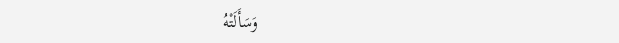وَسَأَلَتْهُ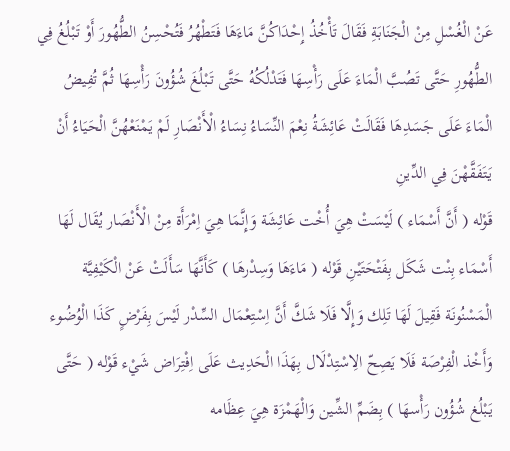عَنْ الْغُسْلِ مِنْ الْجَنَابَةِ فَقَالَ تَأْخُذُ إِحْدَاكُنَّ مَاءَهَا فَتَطْهُرُ فَتُحْسِنُ الطُّهُورَ أَوْ تَبْلُغُ فِي الطُّهُورِ حَتَّى تَصُبَّ الْمَاءَ عَلَى رَأْسِهَا فَتَدْلُكُهُ حَتَّى تَبْلُغَ شُؤُونَ رَأْسِهَا ثُمَّ تُفِيضُ الْمَاءَ عَلَى جَسَدِهَا فَقَالَتْ عَائِشَةُ نِعْمَ النِّسَاءُ نِسَاءُ الْأَنْصَارِ لَمْ يَمْنَعْهُنَّ الْحَيَاءُ أَنْ يَتَفَقَّهْنَ فِي الدِّينِ
قَوْله ( أَنَّ أَسْمَاء ) لَيْسَتْ هِيَ أُخْت عَائِشَة وَإِنَّمَا هِيَ اِمْرَأَة مِنْ الْأَنْصَار يُقَال لَهَا أَسْمَاء بِنْت شَكَل بِفَتْحَتَيْنِ قَوْله ( مَاءَهَا وَسِدْرهَا ) كَأَنَّهَا سَأَلَتْ عَنْ الْكَيْفِيَّة الْمَسْنُونَة فَقِيلَ لَهَا تَلِك وَإِلَّا فَلَا شَكَّ أَنَّ اِسْتِعْمَال السِّدْر لَيْسَ بِفَرْضٍ كَذَا الْوُضُوء وَأَخْذ الْفِرْصَة فَلَا يَصِحّ الِاسْتِدْلَال بِهَذَا الْحَدِيث عَلَى اِفْتِرَاض شَيْء قَوْله ( حَتَّى يَبْلُغ شُؤُون رَأْسهَا ) بِضَمِّ الشِّين وَالْهَمْزَة هِيَ عِظَامه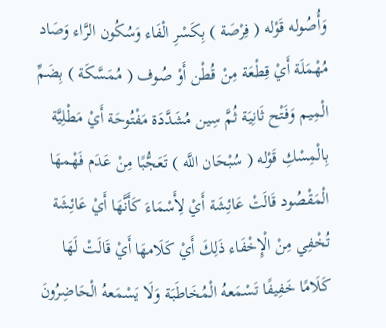وَأُصُوله قَوْله ( فِرْصَة ) بِكَسْرِ الْفَاء وَسُكُون الرَّاء وَصَاد مُهْمَلَة أَيْ قِطْعَة مِنْ قُطْن أَوْ صُوف ( مُمَسَّكَة ) بِضَمِّ الْمِيم وَفَتْح ثَانِيَة ثُمَّ سِين مُشَدَّدَة مَفْتُوحَة أَيْ مَطْلِيَّة بِالْمِسْكِ قَوْله ( سُبْحَان اللَّه ) تَعَجُّبًا مِنْ عَدَم فَهْمهَا الْمَقْصُود قَالَتْ عَائِشَة أَيْ لِأَسْمَاءَ كَأَنَّهَا أَيْ عَائِشَة تُخْفِي مِنْ الْإِخْفَاء ذَلِكَ أَيْ كَلَامهَا أَيْ قَالَتْ لَهَا كَلَامًا خَفِيفًا تَسْمَعهُ الْمُخَاطَبَة وَلَا يَسْمَعهُ الْحَاضِرُونَ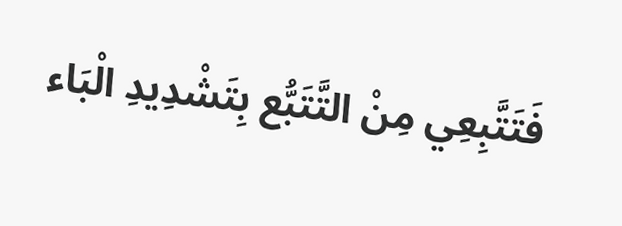فَتَتَّبِعِي مِنْ التَّتَبُّع بِتَشْدِيدِ الْبَاء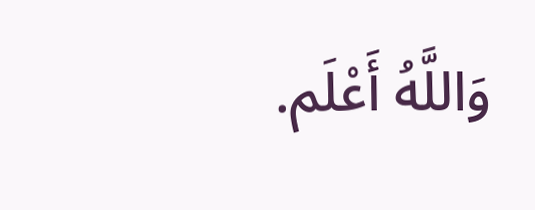وَاللَّهُ أَعْلَم.